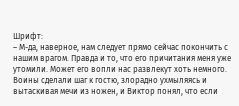Шрифт:
– М-да, наверное, нам следует прямо сейчас покончить с нашим врагом. Правда и то, что его причитания меня уже утомили. Может его вопли нас развлекут хоть немного.
Воины сделали шаг к гостю, злорадно ухмыляясь и вытаскивая мечи из ножен, и Виктор понял, что если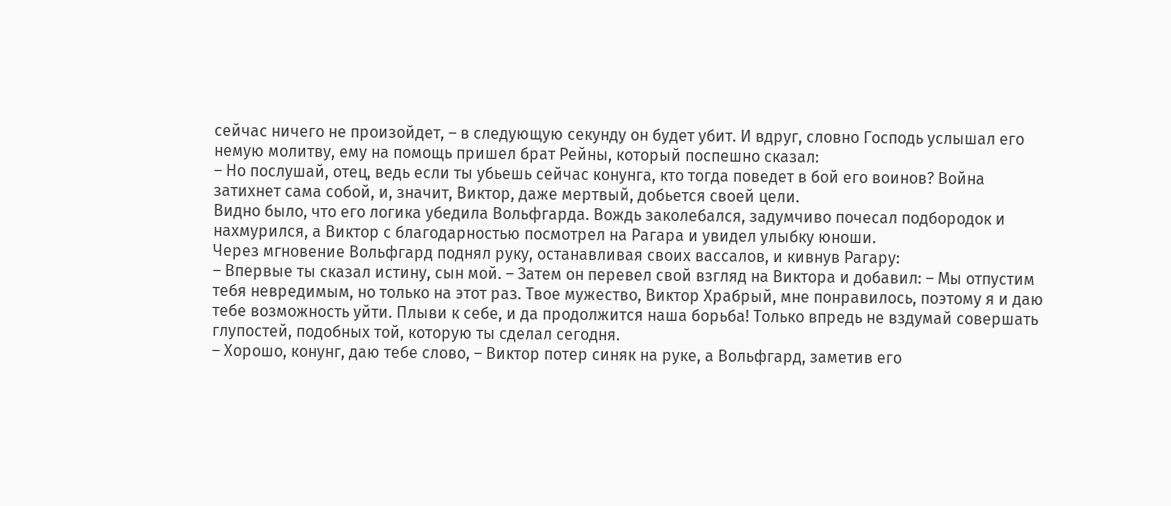сейчас ничего не произойдет, – в следующую секунду он будет убит. И вдруг, словно Господь услышал его немую молитву, ему на помощь пришел брат Рейны, который поспешно сказал:
– Но послушай, отец, ведь если ты убьешь сейчас конунга, кто тогда поведет в бой его воинов? Война затихнет сама собой, и, значит, Виктор, даже мертвый, добьется своей цели.
Видно было, что его логика убедила Вольфгарда. Вождь заколебался, задумчиво почесал подбородок и нахмурился, а Виктор с благодарностью посмотрел на Рагара и увидел улыбку юноши.
Через мгновение Вольфгард поднял руку, останавливая своих вассалов, и кивнув Рагару:
– Впервые ты сказал истину, сын мой. – Затем он перевел свой взгляд на Виктора и добавил: – Мы отпустим тебя невредимым, но только на этот раз. Твое мужество, Виктор Храбрый, мне понравилось, поэтому я и даю тебе возможность уйти. Плыви к себе, и да продолжится наша борьба! Только впредь не вздумай совершать глупостей, подобных той, которую ты сделал сегодня.
– Хорошо, конунг, даю тебе слово, – Виктор потер синяк на руке, а Вольфгард, заметив его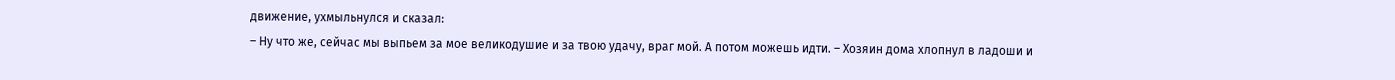движение, ухмыльнулся и сказал:
– Ну что же, сейчас мы выпьем за мое великодушие и за твою удачу, враг мой. А потом можешь идти. – Хозяин дома хлопнул в ладоши и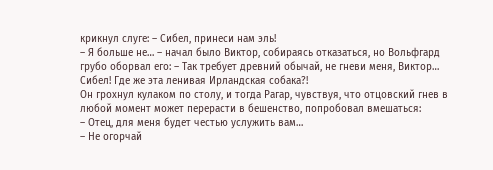крикнул слуге: – Сибел, принеси нам эль!
– Я больше не… – начал было Виктор, собираясь отказаться, но Вольфгард грубо оборвал его: – Так требует древний обычай, не гневи меня, Виктор… Сибел! Где же эта ленивая Ирландская собака?!
Он грохнул кулаком по столу, и тогда Рагар, чувствуя, что отцовский гнев в любой момент может перерасти в бешенство, попробовал вмешаться:
– Отец, для меня будет честью услужить вам…
– Не огорчай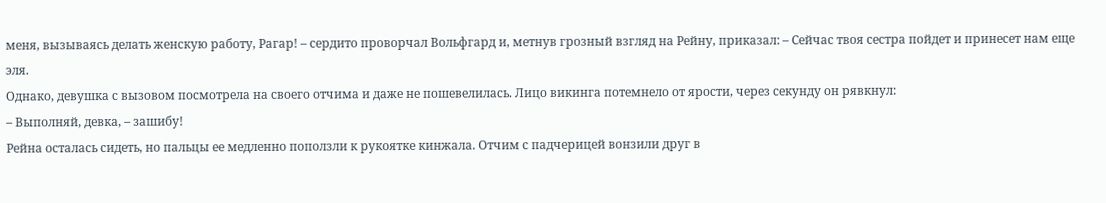меня, вызываясь делать женскую работу, Рагар! – сердито проворчал Вольфгард и, метнув грозный взгляд на Рейну, приказал: – Сейчас твоя сестра пойдет и принесет нам еще эля.
Однако, девушка с вызовом посмотрела на своего отчима и даже не пошевелилась. Лицо викинга потемнело от ярости, через секунду он рявкнул:
– Выполняй, девка, – зашибу!
Рейна осталась сидеть, но пальцы ее медленно поползли к рукоятке кинжала. Отчим с падчерицей вонзили друг в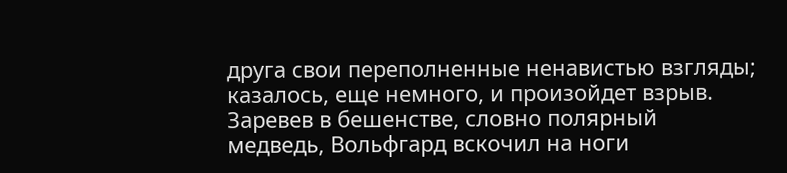друга свои переполненные ненавистью взгляды; казалось, еще немного, и произойдет взрыв.
Заревев в бешенстве, словно полярный медведь, Вольфгард вскочил на ноги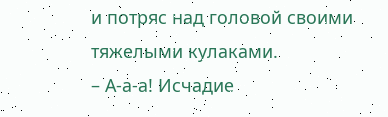и потряс над головой своими тяжелыми кулаками.
– А-а-а! Исчадие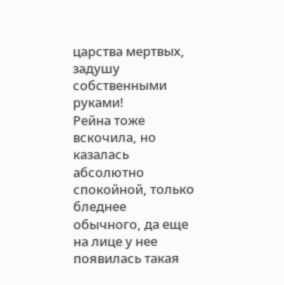царства мертвых, задушу собственными руками!
Рейна тоже вскочила, но казалась абсолютно спокойной, только бледнее обычного, да еще на лице у нее появилась такая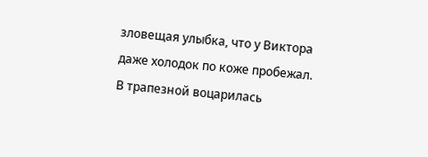зловещая улыбка, что у Виктора даже холодок по коже пробежал.
В трапезной воцарилась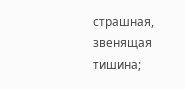страшная, звенящая тишина;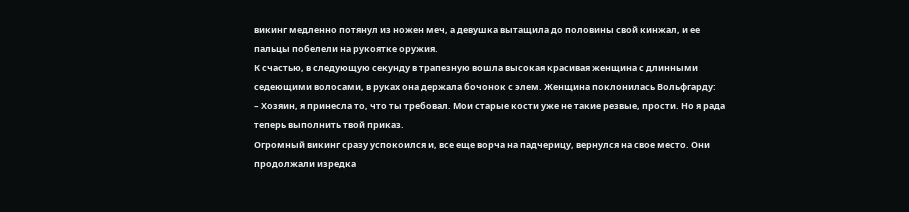викинг медленно потянул из ножен меч, а девушка вытащила до половины свой кинжал, и ее пальцы побелели на рукоятке оружия.
К счастью, в следующую секунду в трапезную вошла высокая красивая женщина с длинными седеющими волосами, в руках она держала бочонок с элем. Женщина поклонилась Вольфгарду:
– Хозяин, я принесла то, что ты требовал. Мои старые кости уже не такие резвые, прости. Но я рада теперь выполнить твой приказ.
Огромный викинг сразу успокоился и, все еще ворча на падчерицу, вернулся на свое место. Они продолжали изредка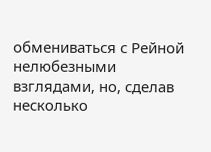обмениваться с Рейной нелюбезными взглядами, но, сделав несколько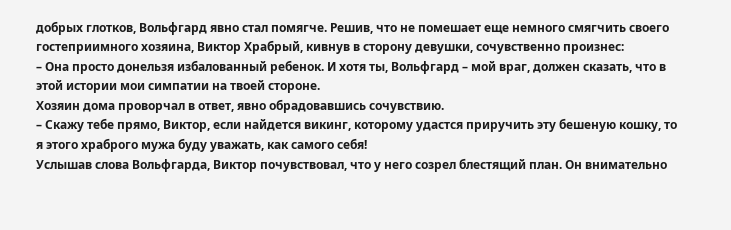добрых глотков, Вольфгард явно стал помягче. Решив, что не помешает еще немного смягчить своего гостеприимного хозяина, Виктор Храбрый, кивнув в сторону девушки, сочувственно произнес:
– Она просто донельзя избалованный ребенок. И хотя ты, Вольфгард – мой враг, должен сказать, что в этой истории мои симпатии на твоей стороне.
Хозяин дома проворчал в ответ, явно обрадовавшись сочувствию.
– Скажу тебе прямо, Виктор, если найдется викинг, которому удастся приручить эту бешеную кошку, то я этого храброго мужа буду уважать, как самого себя!
Услышав слова Вольфгарда, Виктор почувствовал, что у него созрел блестящий план. Он внимательно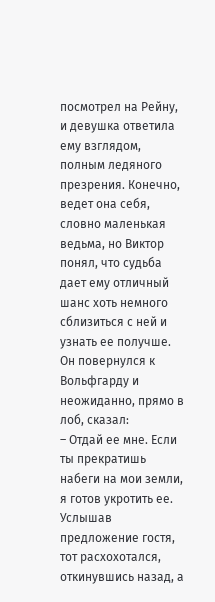посмотрел на Рейну, и девушка ответила ему взглядом, полным ледяного презрения. Конечно, ведет она себя, словно маленькая ведьма, но Виктор понял, что судьба дает ему отличный шанс хоть немного сблизиться с ней и узнать ее получше.
Он повернулся к Вольфгарду и неожиданно, прямо в лоб, сказал:
– Отдай ее мне. Если ты прекратишь набеги на мои земли, я готов укротить ее.
Услышав предложение гостя, тот расхохотался, откинувшись назад, а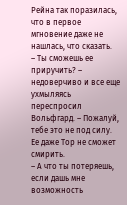Рейна так поразилась, что в первое мгновение даже не нашлась, что сказать.
– Ты сможешь ее приручить? – недоверчиво и все еще ухмыляясь переспросил Вольфгард. – Пожалуй, тебе это не под силу. Ее даже Тор не сможет смирить.
– А что ты потеряешь, если дашь мне возможность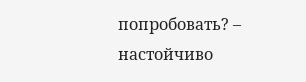попробовать? – настойчиво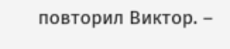повторил Виктор. –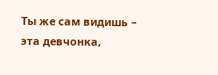Ты же сам видишь – эта девчонка,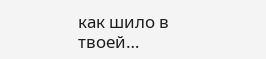как шило в твоей…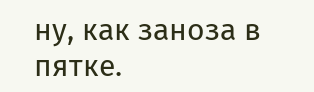ну, как заноза в пятке.